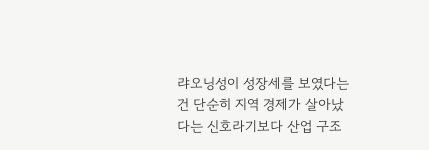랴오닝성이 성장세를 보였다는 건 단순히 지역 경제가 살아났다는 신호라기보다 산업 구조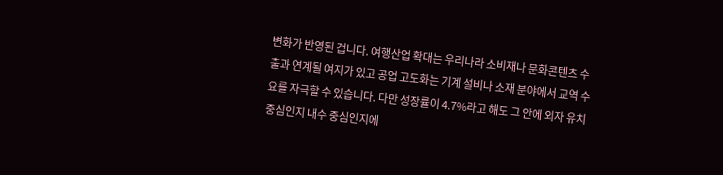변화가 반영된 겁니다. 여행산업 확대는 우리나라 소비재나 문화콘텐츠 수출과 연계될 여지가 있고 공업 고도화는 기계 설비나 소재 분야에서 교역 수요를 자극할 수 있습니다. 다만 성장률이 4.7%라고 해도 그 안에 외자 유치 중심인지 내수 중심인지에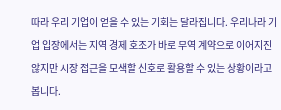따라 우리 기업이 얻을 수 있는 기회는 달라집니다. 우리나라 기업 입장에서는 지역 경제 호조가 바로 무역 계약으로 이어지진 않지만 시장 접근을 모색할 신호로 활용할 수 있는 상황이라고 봅니다.